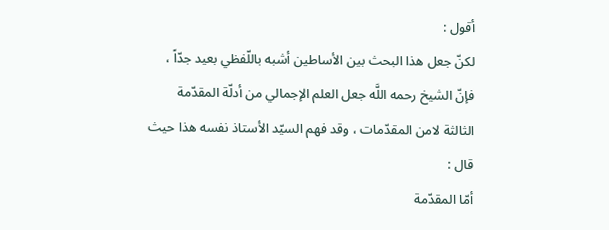أقول :
لكنّ جعل هذا البحث بين الأساطين أشبه باللّفظي بعيد جدّاً ، فإنّ الشيخ رحمه اللَّه جعل العلم الإجمالي من أدلّة المقدّمة الثالثة لامن المقدّمات ، وقد فهم السيّد الأستاذ نفسه هذا حيث قال :
أمّا المقدّمة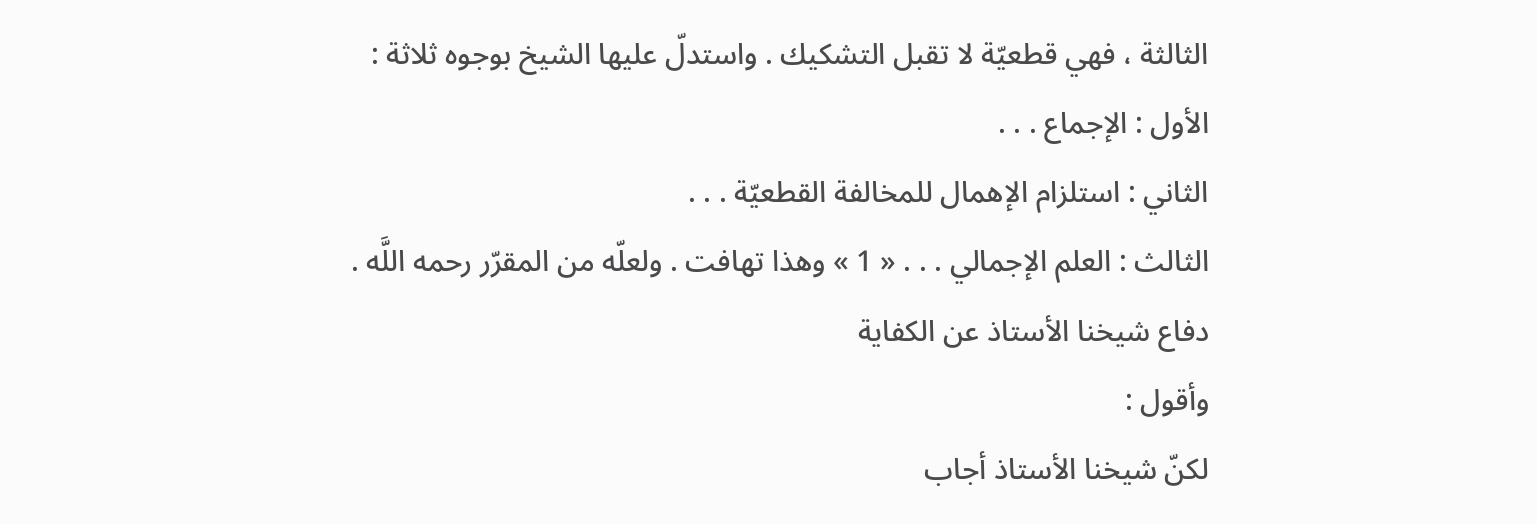الثالثة ، فهي قطعيّة لا تقبل التشكيك . واستدلّ عليها الشيخ بوجوه ثلاثة :
الأول : الإجماع . . .
الثاني : استلزام الإهمال للمخالفة القطعيّة . . .
الثالث : العلم الإجمالي . . . « 1 » وهذا تهافت . ولعلّه من المقرّر رحمه اللَّه .
دفاع شيخنا الأستاذ عن الكفاية
وأقول :
لكنّ شيخنا الأستاذ أجاب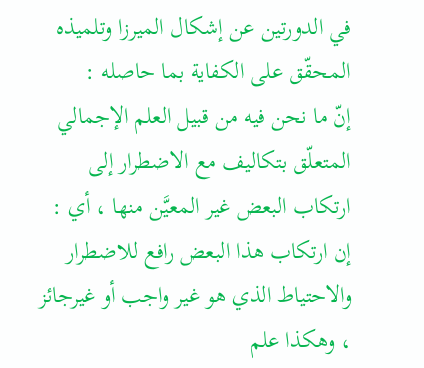في الدورتين عن إشكال الميرزا وتلميذه المحقّق على الكفاية بما حاصله :
إنّ ما نحن فيه من قبيل العلم الإجمالي المتعلّق بتكاليف مع الاضطرار إلى ارتكاب البعض غير المعيَّن منها ، أي : إن ارتكاب هذا البعض رافع للاضطرار والاحتياط الذي هو غير واجب أو غيرجائز ، وهكذا علم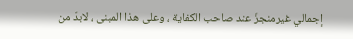إجمالي غيرمنجزّ عند صاحب الكفاية ، وعلى هذا المبنى ، لابدّ من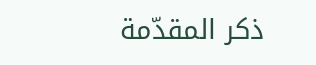ذكر المقدّمة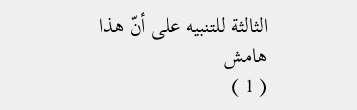الثالثة للتنبيه على أنّ هذا
هامش
( 1 )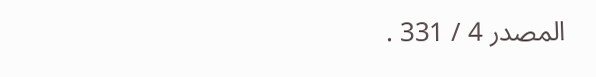المصدر 4 / 331 .